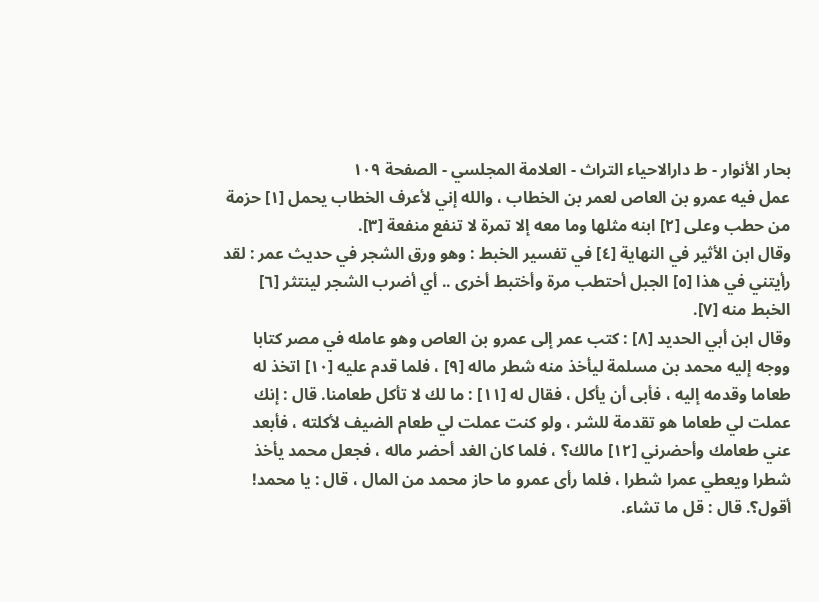بحار الأنوار - ط دارالاحیاء التراث - العلامة المجلسي - الصفحة ١٠٩
عمل فيه عمرو بن العاص لعمر بن الخطاب ، والله إني لأعرف الخطاب يحمل [١] حزمة من حطب وعلى [٢] ابنه مثلها وما معه إلا تمرة لا تنفع منفعة [٣].
وقال ابن الأثير في النهاية [٤] في تفسير الخبط : وهو ورق الشجر في حديث عمر : لقد رأيتني في هذا [٥] الجبل أحتطب مرة وأختبط أخرى .. أي أضرب الشجر لينتثر [٦] الخبط منه [٧].
وقال ابن أبي الحديد [٨] : كتب عمر إلى عمرو بن العاص وهو عامله في مصر كتابا ووجه إليه محمد بن مسلمة ليأخذ منه شطر ماله [٩] ، فلما قدم عليه [١٠] اتخذ له طعاما وقدمه إليه ، فأبى أن يأكل ، فقال له [١١] : ما لك لا تأكل طعامنا. قال : إنك عملت لي طعاما هو تقدمة للشر ، ولو كنت عملت لي طعام الضيف لأكلته ، فأبعد عني طعامك وأحضرني [١٢] مالك؟ ، فلما كان الغد أحضر ماله ، فجعل محمد يأخذ شطرا ويعطي عمرا شطرا ، فلما رأى عمرو ما حاز محمد من المال ، قال : يا محمد! أقول؟. قال : قل ما تشاء.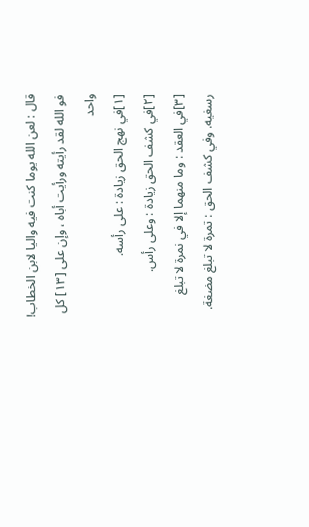قال : لعن الله يوما كنت فيه واليا لابن الخطاب! فو الله لقد رأيته ورأيت أباه ، وإن على [١٣] كل واحد
[١]في نهج الحق زيادة : على رأسه.
[٢]في كشف الحق زيادة : وعلى رأس.
[٣]في العقد : وما منهما إلا في نمرة لا تبلغ رسغيه. وفي كشف الحق : تمرة لا تبلغ مضغة.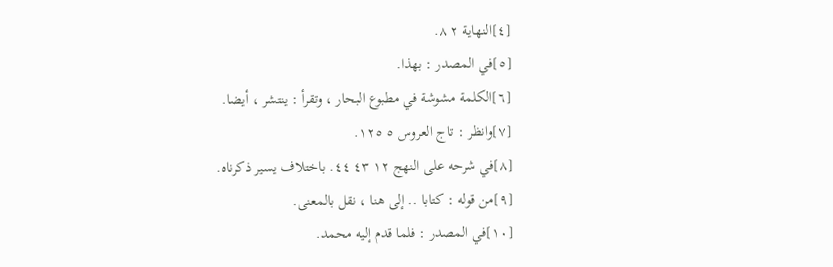[٤]النهاية ٢ ٨.
[٥]في المصدر : بهذا.
[٦]الكلمة مشوشة في مطبوع البحار ، وتقرأ : ينتشر ، أيضا.
[٧]وانظر : تاج العروس ٥ ١٢٥.
[٨]في شرحه على النهج ١٢ ٤٣ ٤٤. باختلاف يسير ذكرناه.
[٩]من قوله : كتابا .. إلى هنا ، نقل بالمعنى.
[١٠]في المصدر : فلما قدم إليه محمد.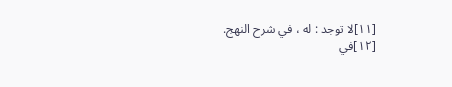[١١]لا توجد : له ، في شرح النهج.
[١٢]في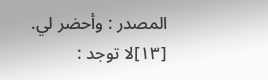المصدر : وأحضر لي.
[١٣]لا توجد :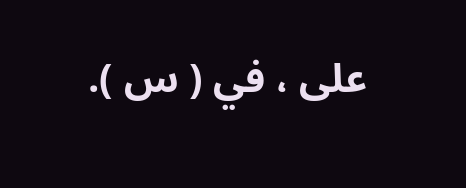على ، في ( س ).